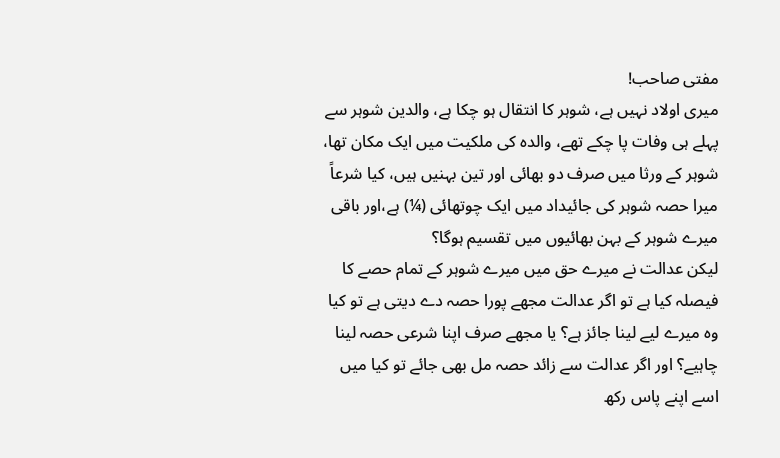مفتی صاحب!
میری اولاد نہیں ہے، شوہر کا انتقال ہو چکا ہے، والدین شوہر سے پہلے ہی وفات پا چکے تھے، والدہ کی ملکیت میں ایک مکان تھا، شوہر کے ورثا میں صرف دو بھائی اور تین بہنیں ہیں، کیا شرعاً میرا حصہ شوہر کی جائیداد میں ایک چوتھائی (¼) ہے،اور باقی میرے شوہر کے بہن بھائیوں میں تقسیم ہوگا؟
لیکن عدالت نے میرے حق میں میرے شوہر کے تمام حصے کا فیصلہ کیا ہے تو اگر عدالت مجھے پورا حصہ دے دیتی ہے تو کیا وہ میرے لیے لینا جائز ہے؟ یا مجھے صرف اپنا شرعی حصہ لینا چاہیے؟ اور اگر عدالت سے زائد حصہ مل بھی جائے تو کیا میں اسے اپنے پاس رکھ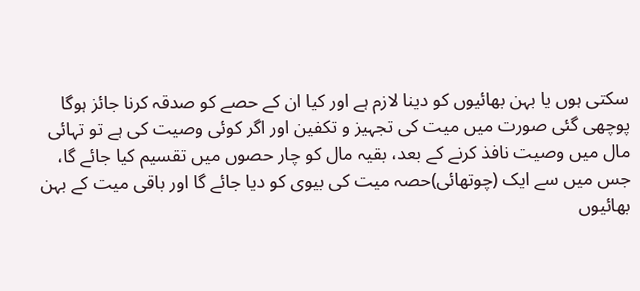سکتی ہوں یا بہن بھائیوں کو دینا لازم ہے اور کیا ان کے حصے کو صدقہ کرنا جائز ہوگا
پوچھی گئی صورت میں میت کی تجہیز و تکفین اور اگر کوئی وصیت کی ہے تو تہائی مال میں وصیت نافذ کرنے کے بعد، بقیہ مال کو چار حصوں میں تقسیم کیا جائے گا، جس میں سے ایک (چوتھائی)حصہ میت کی بیوی کو دیا جائے گا اور باقی میت کے بہن بھائیوں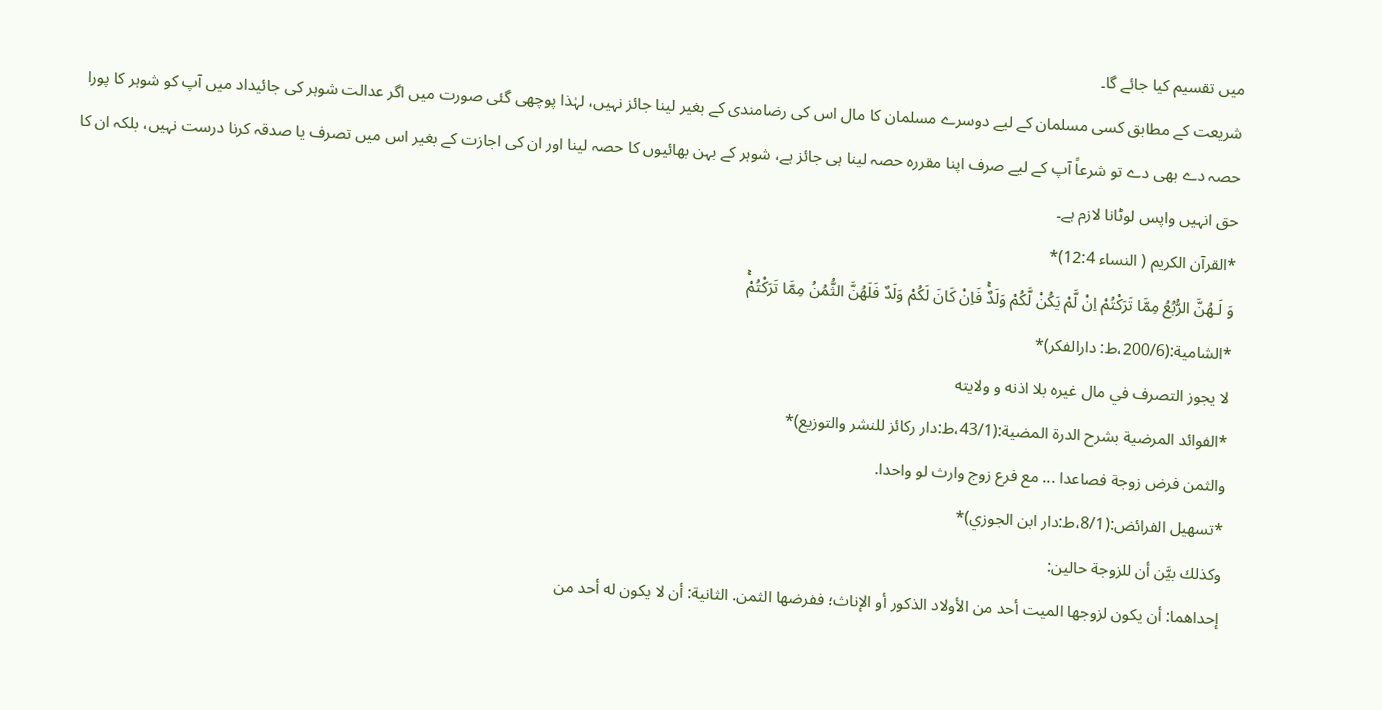میں تقسیم کیا جائے گا۔
شریعت کے مطابق کسی مسلمان کے لیے دوسرے مسلمان کا مال اس کی رضامندی کے بغیر لینا جائز نہیں، لہٰذا پوچھی گئی صورت میں اگر عدالت شوہر کی جائیداد میں آپ کو شوہر کا پورا حصہ دے بھی دے تو شرعاً آپ کے لیے صرف اپنا مقررہ حصہ لینا ہی جائز ہے، شوہر کے بہن بھائیوں کا حصہ لینا اور ان کی اجازت کے بغیر اس میں تصرف یا صدقہ کرنا درست نہیں، بلکہ ان کا حق انہیں واپس لوٹانا لازم ہے۔
*القرآن الکریم ( النساء 12:4)*
وَ لَـهُنَّ الرُّبُعُ مِمَّا تَرَكْتُمْ اِنْ لَّمْ يَكُنْ لَّكُمْ وَلَدٌۚ فَاِنْ كَانَ لَكُمْ وَلَدٌ فَلَهُنَّ الثُّمُنُ مِمَّا تَرَكْتُمْۚ
*الشامية:(200/6،ط: دارالفكر)*
لا يجوز التصرف في مال غيره بلا اذنه و ولايته
*الفوائد المرضية بشرح الدرة المضية:(43/1،ط:دار ركائز للنشر والتوزيع)*
والثمن فرض زوجة فصاعدا ... مع فرع زوج وارث لو واحدا.
*تسهيل الفرائض:(8/1،ط:دار ابن الجوزي)*
وكذلك بيَّن أن للزوجة حالين:
إحداهما: أن يكون لزوجها الميت أحد من الأولاد الذكور أو الإناث؛ ففرضها الثمن. الثانية: أن لا يكون له أحد من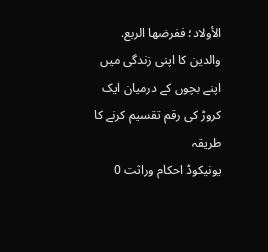الأولاد؛ ففرضها الربع.
والدین کا اپنی زندگی میں اپنے بچوں کے درمیان ایک کروڑ کی رقم تقسیم کرنے کا طریقہ
یونیکوڈ احکام وراثت 0